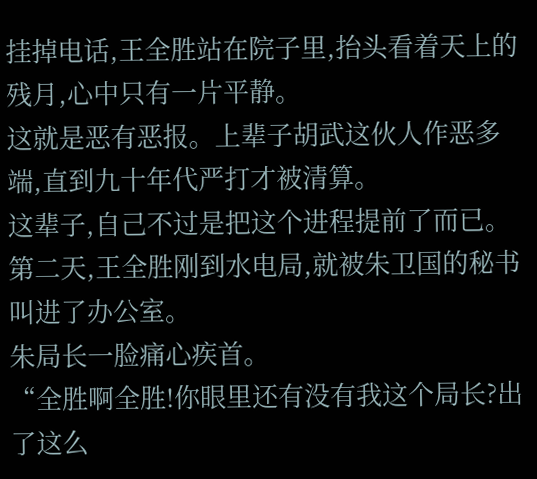挂掉电话,王全胜站在院子里,抬头看着天上的残月,心中只有一片平静。
这就是恶有恶报。上辈子胡武这伙人作恶多端,直到九十年代严打才被清算。
这辈子,自己不过是把这个进程提前了而已。
第二天,王全胜刚到水电局,就被朱卫国的秘书叫进了办公室。
朱局长一脸痛心疾首。
“全胜啊全胜!你眼里还有没有我这个局长?出了这么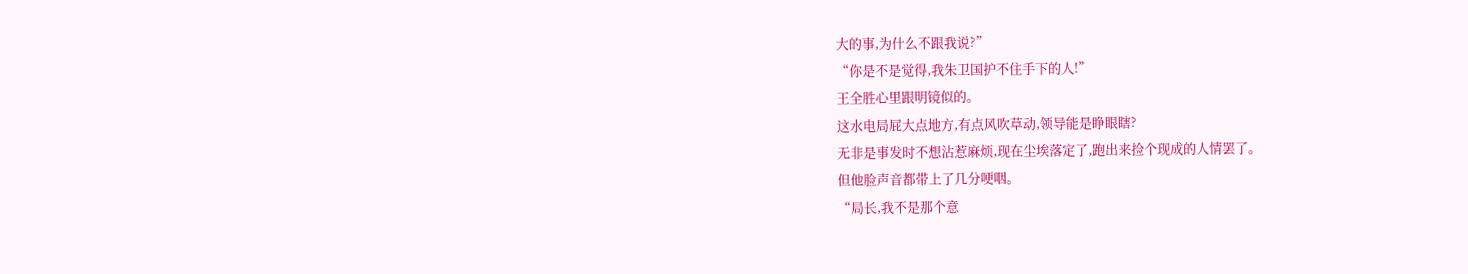大的事,为什么不跟我说?”
“你是不是觉得,我朱卫国护不住手下的人!”
王全胜心里跟明镜似的。
这水电局屁大点地方,有点风吹草动,领导能是睁眼瞎?
无非是事发时不想沾惹麻烦,现在尘埃落定了,跑出来捡个现成的人情罢了。
但他脸声音都带上了几分哽咽。
“局长,我不是那个意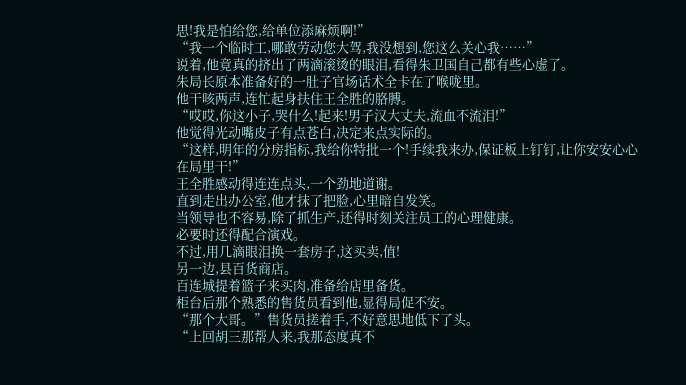思!我是怕给您,给单位添麻烦啊!”
“我一个临时工,哪敢劳动您大驾,我没想到,您这么关心我……”
说着,他竟真的挤出了两滴滚烫的眼泪,看得朱卫国自己都有些心虚了。
朱局长原本准备好的一肚子官场话术全卡在了喉咙里。
他干咳两声,连忙起身扶住王全胜的胳膊。
“哎哎,你这小子,哭什么!起来!男子汉大丈夫,流血不流泪!”
他觉得光动嘴皮子有点苍白,决定来点实际的。
“这样,明年的分房指标,我给你特批一个!手续我来办,保证板上钉钉,让你安安心心在局里干!”
王全胜感动得连连点头,一个劲地道谢。
直到走出办公室,他才抹了把脸,心里暗自发笑。
当领导也不容易,除了抓生产,还得时刻关注员工的心理健康。
必要时还得配合演戏。
不过,用几滴眼泪换一套房子,这买卖,值!
另一边,县百货商店。
百连城提着篮子来买肉,准备给店里备货。
柜台后那个熟悉的售货员看到他,显得局促不安。
“那个大哥。”售货员搓着手,不好意思地低下了头。
“上回胡三那帮人来,我那态度真不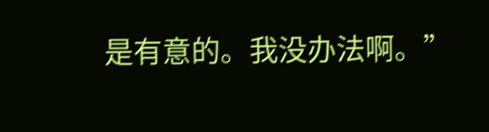是有意的。我没办法啊。”